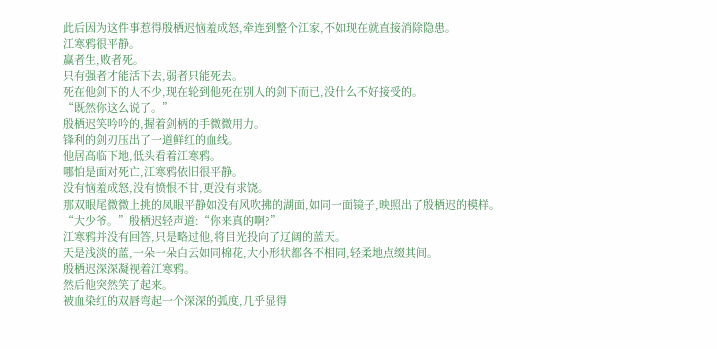此后因为这件事惹得殷栖迟恼羞成怒,牵连到整个江家,不如现在就直接消除隐患。
江寒鸦很平静。
赢者生,败者死。
只有强者才能活下去,弱者只能死去。
死在他剑下的人不少,现在轮到他死在别人的剑下而已,没什么不好接受的。
“既然你这么说了。”
殷栖迟笑吟吟的,握着剑柄的手微微用力。
锋利的剑刃压出了一道鲜红的血线。
他居高临下地,低头看着江寒鸦。
哪怕是面对死亡,江寒鸦依旧很平静。
没有恼羞成怒,没有愤恨不甘,更没有求饶。
那双眼尾微微上挑的凤眼平静如没有风吹拂的湖面,如同一面镜子,映照出了殷栖迟的模样。
“大少爷。”殷栖迟轻声道:“你来真的啊?”
江寒鸦并没有回答,只是略过他,将目光投向了辽阔的蓝天。
天是浅淡的蓝,一朵一朵白云如同棉花,大小形状都各不相同,轻柔地点缀其间。
殷栖迟深深凝视着江寒鸦。
然后他突然笑了起来。
被血染红的双唇弯起一个深深的弧度,几乎显得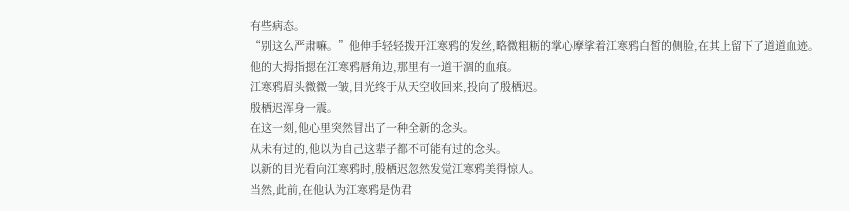有些病态。
“别这么严肃嘛。”他伸手轻轻拨开江寒鸦的发丝,略微粗粝的掌心摩挲着江寒鸦白皙的侧脸,在其上留下了道道血迹。
他的大拇指摁在江寒鸦唇角边,那里有一道干涸的血痕。
江寒鸦眉头微微一皱,目光终于从天空收回来,投向了殷栖迟。
殷栖迟浑身一震。
在这一刻,他心里突然冒出了一种全新的念头。
从未有过的,他以为自己这辈子都不可能有过的念头。
以新的目光看向江寒鸦时,殷栖迟忽然发觉江寒鸦美得惊人。
当然,此前,在他认为江寒鸦是伪君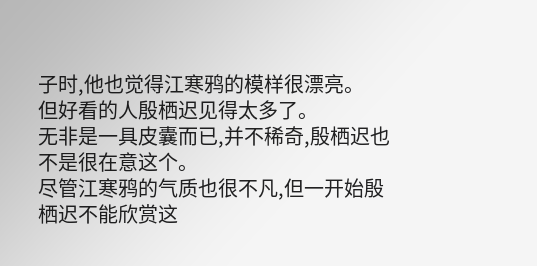子时,他也觉得江寒鸦的模样很漂亮。
但好看的人殷栖迟见得太多了。
无非是一具皮囊而已,并不稀奇,殷栖迟也不是很在意这个。
尽管江寒鸦的气质也很不凡,但一开始殷栖迟不能欣赏这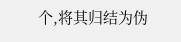个,将其归结为伪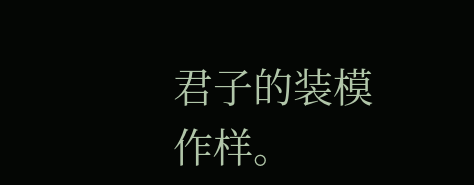君子的装模作样。